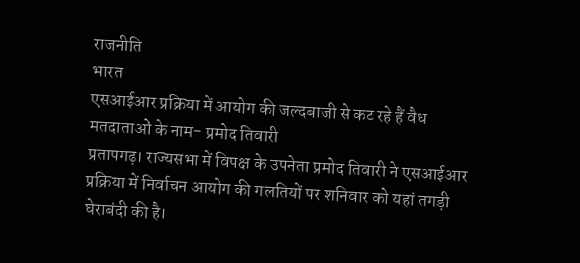राजनीति
भारत
एसआईआर प्रक्रिया में आयोग की जल्दबाजी से कट रहे हैं वैध मतदाताओं के नाम- प्रमोद तिवारी
प्रतापगढ़। राज्यसभा में विपक्ष के उपनेता प्रमोद तिवारी ने एसआईआर प्रक्रिया में निर्वाचन आयोग की गलतियों पर शनिवार को यहां तगड़ी घेराबंदी की है।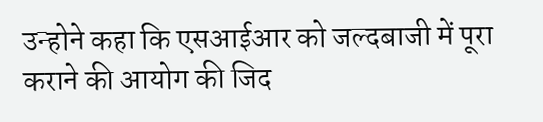उन्होने कहा कि एसआईआर को जल्दबाजी में पूरा कराने की आयोग की जिद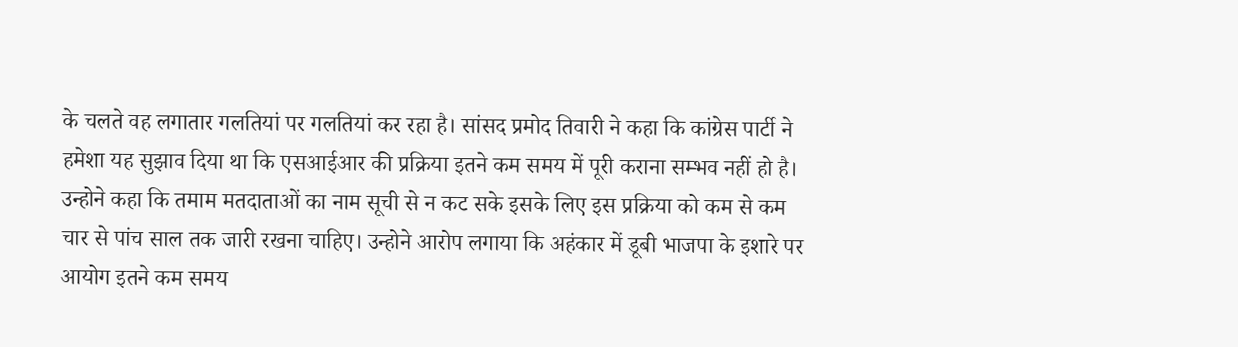के चलते वह लगातार गलतियां पर गलतियां कर रहा है। सांसद प्रमोद तिवारी ने कहा कि कांग्रेस पार्टी ने हमेशा यह सुझाव दिया था कि एसआईआर की प्रक्रिया इतने कम समय में पूरी कराना सम्भव नहीं हो है।
उन्होने कहा कि तमाम मतदाताओं का नाम सूची से न कट सके इसके लिए इस प्रक्रिया को कम से कम चार से पांच साल तक जारी रखना चाहिए। उन्होने आरोप लगाया कि अहंकार में डूबी भाजपा के इशारे पर आयोग इतने कम समय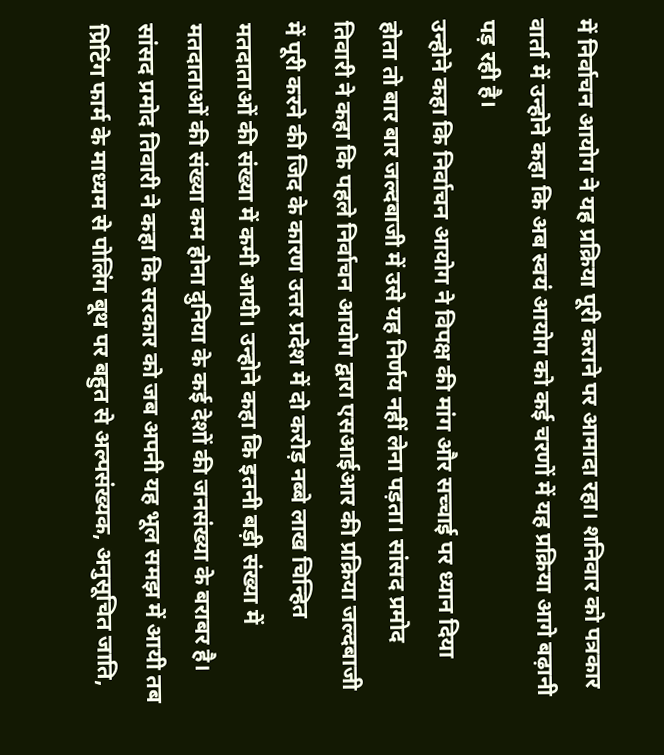में निर्वाचन आयोग ने यह प्रक्रिया पूरी कराने पर आमादा रहा। शनिवार को पत्रकार वार्ता में उन्होने कहा कि अब स्वयं आयोग को कई चरणों में यह प्रक्रिया आगे बढ़ानी पड़ रही है।
उन्होने कहा कि निर्वाचन आयोग ने विपक्ष की मांग और सच्चाई पर ध्यान दिया होता तो बार बार जल्दबाजी में उसे यह निर्णय नहीं लेना पड़ता। सांसद प्रमोद तिवारी ने कहा कि पहले निर्वाचन आयोग द्वारा एसआईआर की प्रक्रिया जल्दबाजी में पूरी करने की जिद के कारण उत्तर प्रदेश में दो करोड़ नब्बे लाख चिन्हित मतदाताओं की संख्या में कमी आयी। उन्होने कहा कि इतनी बड़ी संख्या में मतदाताओं की संख्या कम होना दुनिया के कई देशों की जनसंख्या के बराबर है।
सांसद प्रमोद तिवारी ने कहा कि सरकार को जब अपनी यह भूल समझ में आयी तब प्रिटिंग फार्म के माध्यम से पोलिंग बूथ पर बहुत से अल्पसंख्यक, अनुसूचित जाति,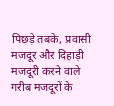पिछड़े तबके, प्रवासी मजदूर और दिहाड़ी मजदूरी करने वाले गरीब मजदूरों के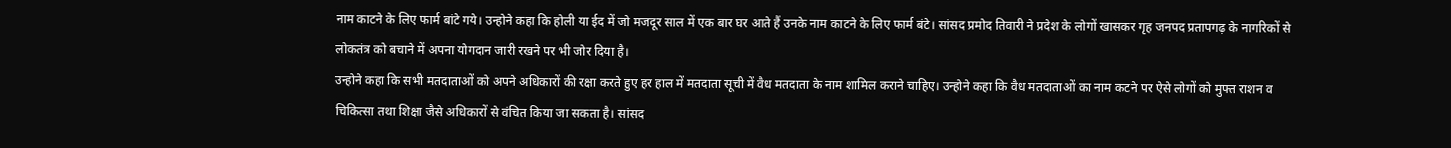नाम काटने के लिए फार्म बांटे गये। उन्होने कहा कि होली या ईद में जो मजदूर साल में एक बार घर आते हैं उनके नाम काटने के लिए फार्म बंटे। सांसद प्रमोद तिवारी ने प्रदेश के लोगों खासकर गृह जनपद प्रतापगढ़ के नागरिकों से लोकतंत्र को बचाने में अपना योगदान जारी रखने पर भी जोर दिया है।
उन्होने कहा कि सभी मतदाताओं को अपने अधिकारों की रक्षा करते हुए हर हाल में मतदाता सूची में वैध मतदाता के नाम शामिल कराने चाहिए। उन्होने कहा कि वैध मतदाताओं का नाम कटने पर ऐसे लोगों को मुफ्त राशन व चिकित्सा तथा शिक्षा जैसे अधिकारों से वंचित किया जा सकता है। सांसद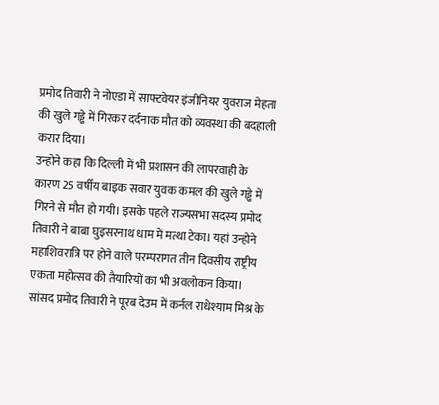प्रमोद तिवारी ने नोएडा में साफ्टवेयर इंजीनियर युवराज मेहता की खुले गड्ढे में गिरकर दर्दनाक मौत को व्यवस्था की बदहाली करार दिया।
उन्होने कहा कि दिल्ली में भी प्रशासन की लापरवाही के कारण 25 वर्षीय बाइक सवार युवक कमल की खुले गड्ढे में गिरने से मौत हो गयी। इसके पहले राज्यसभा सदस्य प्रमोद तिवारी ने बाबा घुइसरनाथ धाम में मत्था टेका। यहां उन्होने महाशिवरात्रि पर होने वाले परम्परागत तीन दिवसीय राष्ट्रीय एकता महोत्सव की तैयारियों का भी अवलोकन किया। सांसद प्रमोद तिवारी ने पूरब देउम में कर्नल राधेश्याम मिश्र के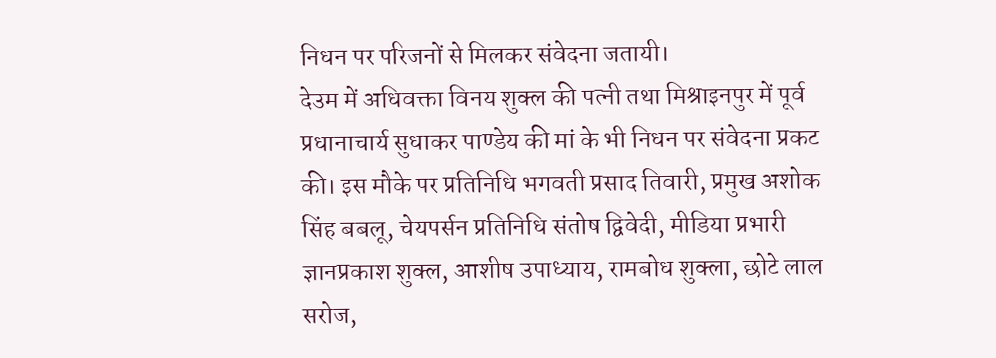निधन पर परिजनों से मिलकर संवेदना जतायी।
देउम में अधिवक्ता विनय शुक्ल की पत्नी तथा मिश्राइनपुर में पूर्व प्रधानाचार्य सुधाकर पाण्डेय की मां के भी निधन पर संवेदना प्रकट की। इस मौके पर प्रतिनिधि भगवती प्रसाद तिवारी, प्रमुख अशोक सिंह बबलू, चेयपर्सन प्रतिनिधि संतोष द्विवेदी, मीडिया प्रभारी ज्ञानप्रकाश शुक्ल, आशीष उपाध्याय, रामबोध शुक्ला, छोटे लाल सरोज,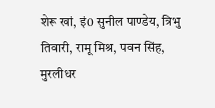शेरू खां, इं0 सुनील पाण्डेय, त्रिभु तिवारी, रामू मिश्र, पवन सिंह, मुरलीधर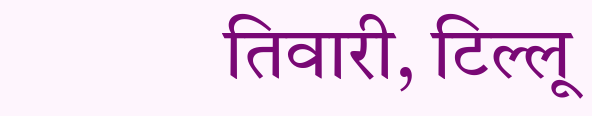तिवारी, टिल्लू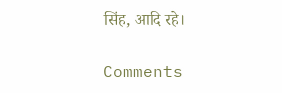सिंह, आदि रहे।

Comments